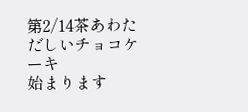第2/14茶あわただしいチョコケーキ
始まります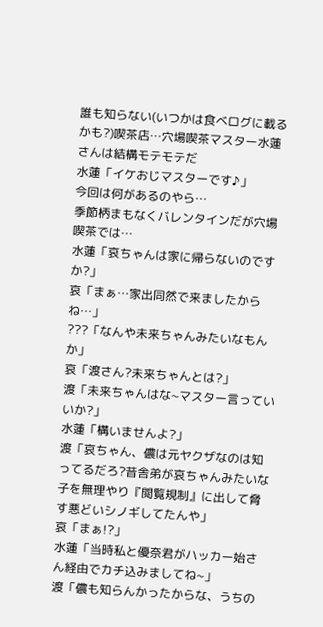誰も知らない(いつかは食べログに載るかも?)喫茶店…穴場喫茶マスター水蓮さんは結構モテモテだ
水蓮「イケおじマスターです♪」
今回は何があるのやら…
季節柄まもなくバレンタインだが穴場喫茶では…
水蓮「哀ちゃんは家に帰らないのですか?」
哀「まぁ…家出同然で来ましたからね…」
???「なんや未来ちゃんみたいなもんか」
哀「渡さん?未来ちゃんとは?」
渡「未来ちゃんはな~マスター言っていいか?」
水蓮「構いませんよ?」
渡「哀ちゃん、儂は元ヤクザなのは知ってるだろ?昔舎弟が哀ちゃんみたいな子を無理やり『閲覧規制』に出して脅す悪どいシノギしてたんや」
哀「まぁ!?」
水蓮「当時私と優奈君がハッカー始さん経由でカチ込みましてね~」
渡「儂も知らんかったからな、うちの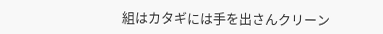組はカタギには手を出さんクリーン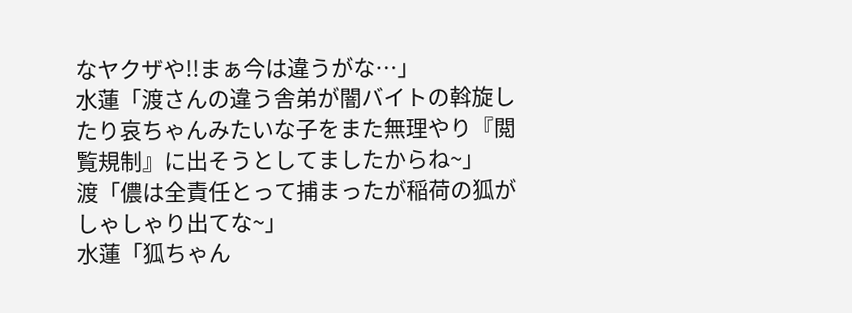なヤクザや!!まぁ今は違うがな…」
水蓮「渡さんの違う舎弟が闇バイトの斡旋したり哀ちゃんみたいな子をまた無理やり『閲覧規制』に出そうとしてましたからね~」
渡「儂は全責任とって捕まったが稲荷の狐がしゃしゃり出てな~」
水蓮「狐ちゃん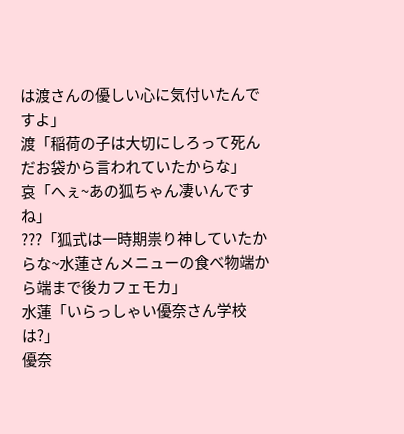は渡さんの優しい心に気付いたんですよ」
渡「稲荷の子は大切にしろって死んだお袋から言われていたからな」
哀「へぇ~あの狐ちゃん凄いんですね」
???「狐式は一時期祟り神していたからな~水蓮さんメニューの食べ物端から端まで後カフェモカ」
水蓮「いらっしゃい優奈さん学校は?」
優奈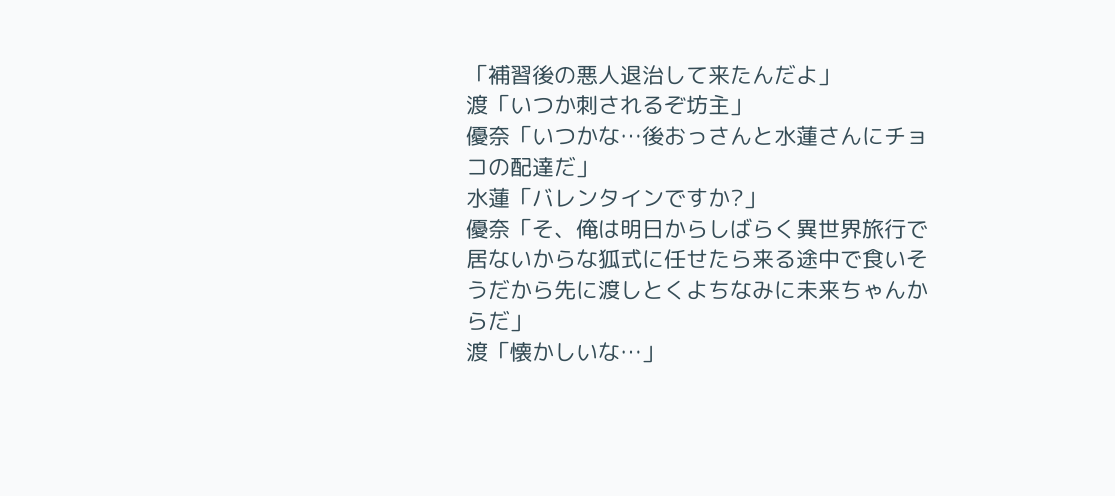「補習後の悪人退治して来たんだよ」
渡「いつか刺されるぞ坊主」
優奈「いつかな…後おっさんと水蓮さんにチョコの配達だ」
水蓮「バレンタインですか?」
優奈「そ、俺は明日からしばらく異世界旅行で居ないからな狐式に任せたら来る途中で食いそうだから先に渡しとくよちなみに未来ちゃんからだ」
渡「懐かしいな…」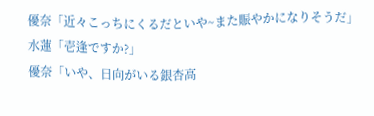優奈「近々こっちにくるだといや~また賑やかになりそうだ」
水蓮「壱逢ですか?」
優奈「いや、日向がいる銀杏高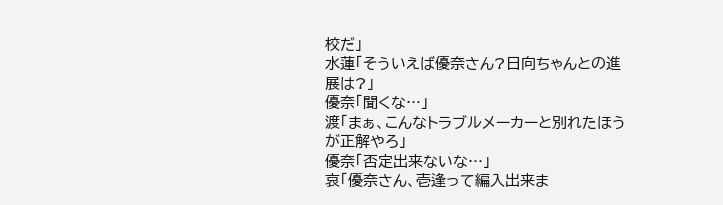校だ」
水蓮「そういえば優奈さん?日向ちゃんとの進展は?」
優奈「聞くな…」
渡「まぁ、こんなトラブルメーカーと別れたほうが正解やろ」
優奈「否定出来ないな…」
哀「優奈さん、壱逢って編入出来ま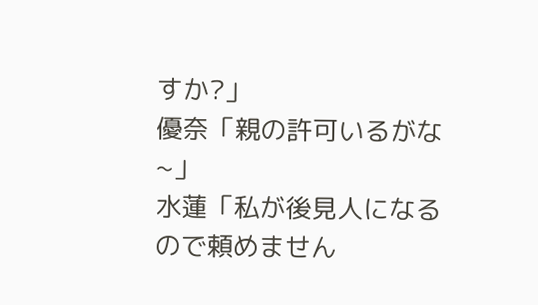すか?」
優奈「親の許可いるがな~」
水蓮「私が後見人になるので頼めません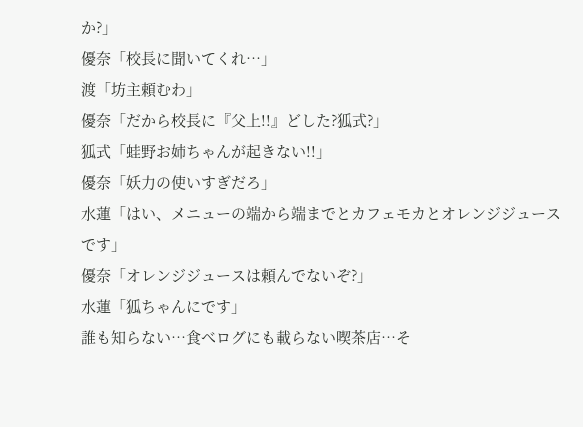か?」
優奈「校長に聞いてくれ…」
渡「坊主頼むわ」
優奈「だから校長に『父上!!』どした?狐式?」
狐式「蛙野お姉ちゃんが起きない!!」
優奈「妖力の使いすぎだろ」
水蓮「はい、メニューの端から端までとカフェモカとオレンジジュースです」
優奈「オレンジジュースは頼んでないぞ?」
水蓮「狐ちゃんにです」
誰も知らない…食べログにも載らない喫茶店…そ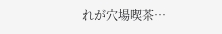れが穴場喫茶…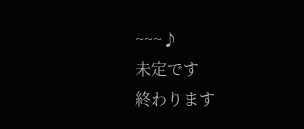~~~♪
未定です
終わります